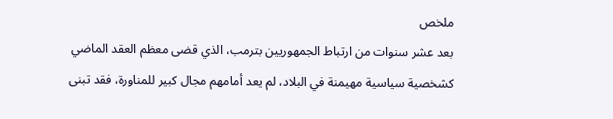ملخص
بعد عشر سنوات من ارتباط الجمهوريين بترمب، الذي قضى معظم العقد الماضي كشخصية سياسية مهيمنة في البلاد، لم يعد أمامهم مجال كبير للمناورة، فقد تبنى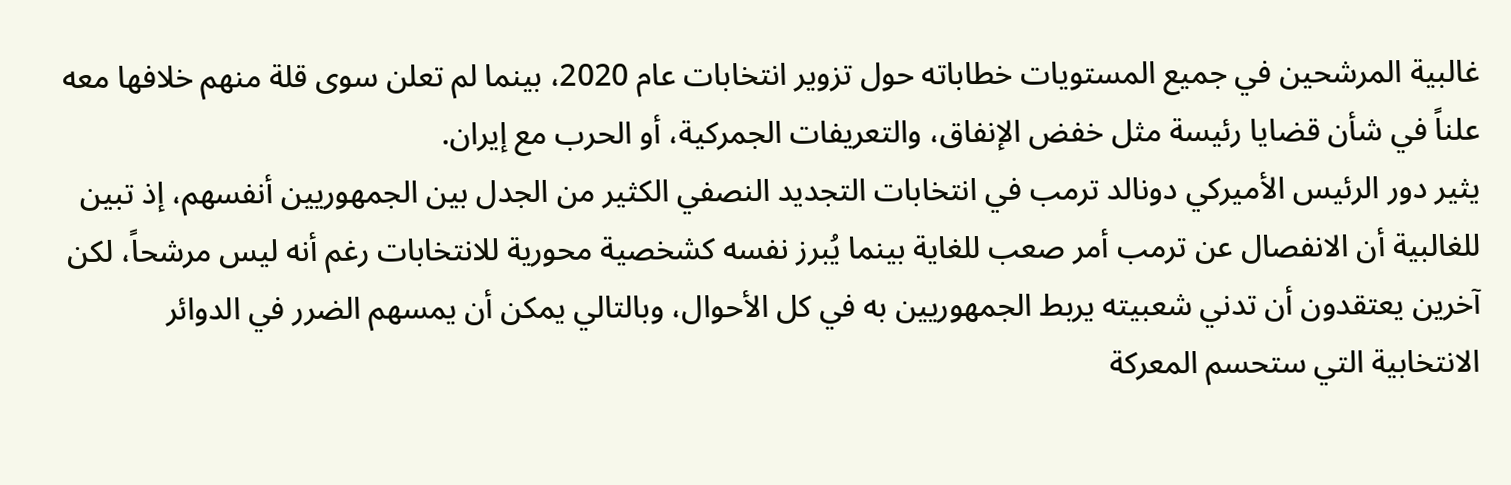غالبية المرشحين في جميع المستويات خطاباته حول تزوير انتخابات عام 2020، بينما لم تعلن سوى قلة منهم خلافها معه علناً في شأن قضايا رئيسة مثل خفض الإنفاق، والتعريفات الجمركية، أو الحرب مع إيران.
يثير دور الرئيس الأميركي دونالد ترمب في انتخابات التجديد النصفي الكثير من الجدل بين الجمهوريين أنفسهم، إذ تبين للغالبية أن الانفصال عن ترمب أمر صعب للغاية بينما يُبرز نفسه كشخصية محورية للانتخابات رغم أنه ليس مرشحاً، لكن آخرين يعتقدون أن تدني شعبيته يربط الجمهوريين به في كل الأحوال، وبالتالي يمكن أن يمسهم الضرر في الدوائر الانتخابية التي ستحسم المعركة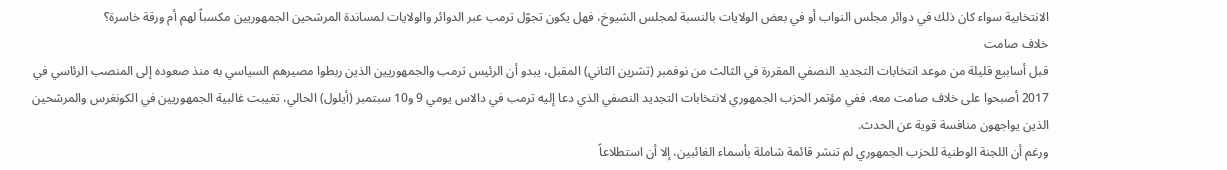الانتخابية سواء كان ذلك في دوائر مجلس النواب أو في بعض الولايات بالنسبة لمجلس الشيوخ، فهل يكون تجوّل ترمب عبر الدوائر والولايات لمساندة المرشحين الجمهوريين مكسباً لهم أم ورقة خاسرة؟
خلاف صامت
قبل أسابيع قليلة من موعد انتخابات التجديد النصفي المقررة في الثالث من نوفمبر (تشرين الثاني) المقبل، يبدو أن الرئيس ترمب والجمهوريين الذين ربطوا مصيرهم السياسي به منذ صعوده إلى المنصب الرئاسي في 2017 أصبحوا على خلاف صامت معه. ففي مؤتمر الحزب الجمهوري لانتخابات التجديد النصفي الذي دعا إليه ترمب في دالاس يومي 9 و10 سبتمبر (أيلول) الحالي، تغيبت غالبية الجمهوريين في الكونغرس والمرشحين الذين يواجهون منافسة قوية عن الحدث.
ورغم أن اللجنة الوطنية للحزب الجمهوري لم تنشر قائمة شاملة بأسماء الغائبين، إلا أن استطلاعاً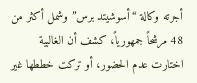أجرته وكالة “أسوشيتد برس” وشمل أكثر من 48 مرشحاً جمهورياً، كشف أن الغالبية اختارت عدم الحضور، أو تركت خططها غير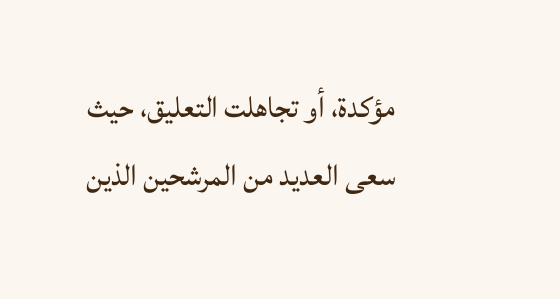مؤكدة، أو تجاهلت التعليق، حيث سعى العديد من المرشحين الذين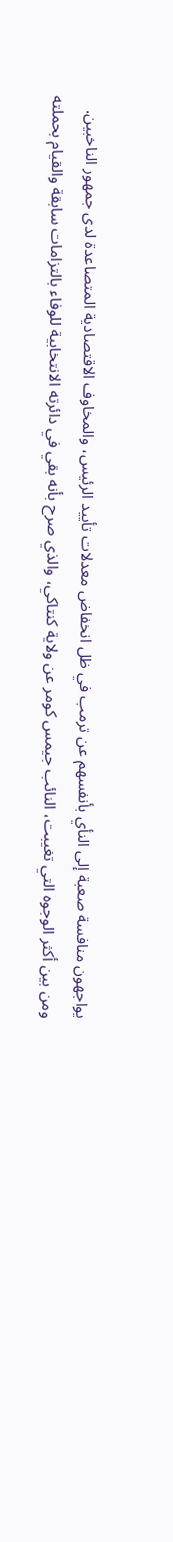يواجهون منافسة صعبة إلى النأي بأنفسهم عن ترمب في ظل انخفاض معدلات تأييد الرئيس، والمخاوف الاقتصادية المتصاعدة لدى جمهور الناخبين.
ومن بين أكثر الوجوه التي تغيبت، النائب جيمس كومر عن ولاية كنتاكي، والذي صرح بأنه بقي في دائرته الانتخابية للوفاء بالتزامات سابقة والقيام بحملته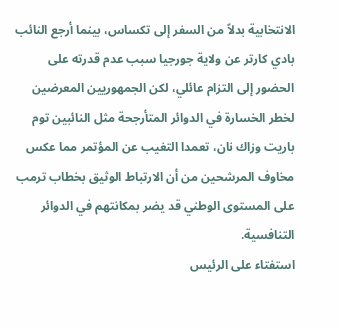الانتخابية بدلاً من السفر إلى تكساس، بينما أرجع النائب بادي كارتر عن ولاية جورجيا سبب عدم قدرته على الحضور إلى التزام عائلي، لكن الجمهوريين المعرضين لخطر الخسارة في الدوائر المتأرجحة مثل النائبين توم باريت وزاك نان، تعمدا التغيب عن المؤتمر مما عكس مخاوف المرشحين من أن الارتباط الوثيق بخطاب ترمب على المستوى الوطني قد يضر بمكانتهم في الدوائر التنافسية.
استفتاء على الرئيس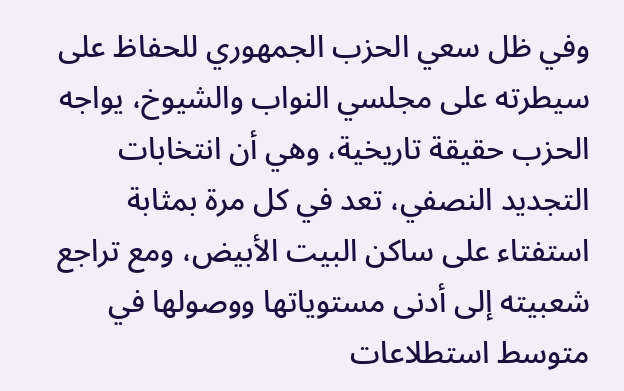وفي ظل سعي الحزب الجمهوري للحفاظ على سيطرته على مجلسي النواب والشيوخ، يواجه الحزب حقيقة تاريخية، وهي أن انتخابات التجديد النصفي، تعد في كل مرة بمثابة استفتاء على ساكن البيت الأبيض، ومع تراجع شعبيته إلى أدنى مستوياتها ووصولها في متوسط استطلاعات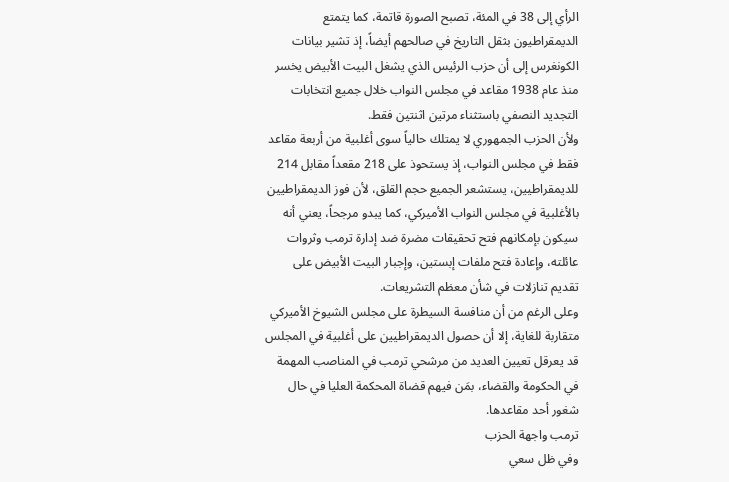الرأي إلى 38 في المئة، تصبح الصورة قاتمة، كما يتمتع الديمقراطيون بثقل التاريخ في صالحهم أيضاً، إذ تشير بيانات الكونغرس إلى أن حزب الرئيس الذي يشغل البيت الأبيض يخسر منذ عام 1938 مقاعد في مجلس النواب خلال جميع انتخابات التجديد النصفي باستثناء مرتين اثنتين فقط.
ولأن الحزب الجمهوري لا يمتلك حالياً سوى أغلبية من أربعة مقاعد فقط في مجلس النواب، إذ يستحوذ على 218 مقعداً مقابل 214 للديمقراطيين، يستشعر الجميع حجم القلق، لأن فوز الديمقراطيين بالأغلبية في مجلس النواب الأميركي، كما يبدو مرجحاً، يعني أنه سيكون بإمكانهم فتح تحقيقات مضرة ضد إدارة ترمب وثروات عائلته، وإعادة فتح ملفات إبستين، وإجبار البيت الأبيض على تقديم تنازلات في شأن معظم التشريعات.
وعلى الرغم من أن منافسة السيطرة على مجلس الشيوخ الأميركي متقاربة للغاية، إلا أن حصول الديمقراطيين على أغلبية في المجلس قد يعرقل تعيين العديد من مرشحي ترمب في المناصب المهمة في الحكومة والقضاء، بمَن فيهم قضاة المحكمة العليا في حال شغور أحد مقاعدها.
ترمب واجهة الحزب
وفي ظل سعي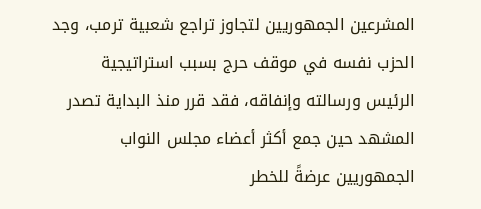المشرعين الجمهوريين لتجاوز تراجع شعبية ترمب، وجد الحزب نفسه في موقف حرج بسبب استراتيجية الرئيس ورسالته وإنفاقه، فقد قرر منذ البداية تصدر المشهد حين جمع أكثر أعضاء مجلس النواب الجمهوريين عرضةً للخطر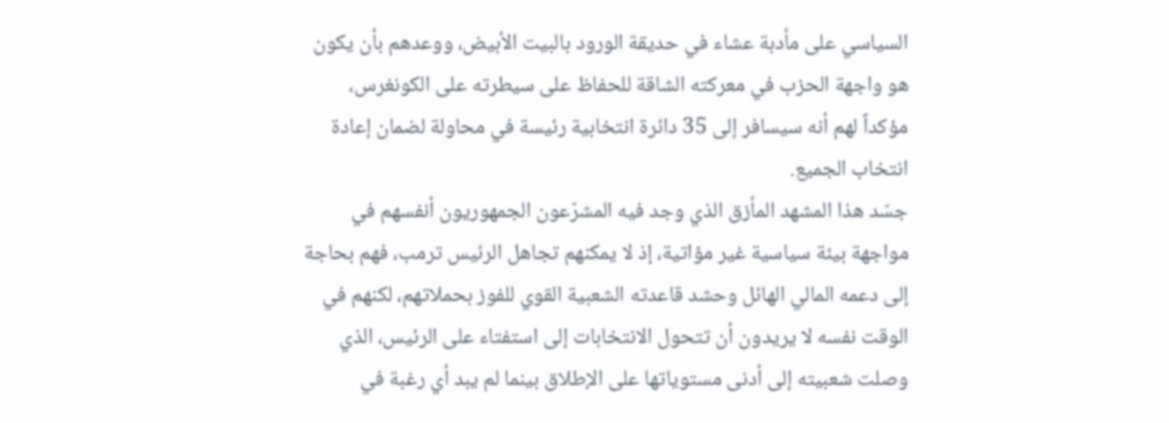السياسي على مأدبة عشاء في حديقة الورود بالبيت الأبيض، ووعدهم بأن يكون هو واجهة الحزب في معركته الشاقة للحفاظ على سيطرته على الكونغرس، مؤكداً لهم أنه سيسافر إلى 35 دائرة انتخابية رئيسة في محاولة لضمان إعادة انتخاب الجميع.
جسّد هذا المشهد المأزق الذي وجد فيه المشرّعون الجمهوريون أنفسهم في مواجهة بيئة سياسية غير مؤاتية، إذ لا يمكنهم تجاهل الرئيس ترمب، فهم بحاجة إلى دعمه المالي الهائل وحشد قاعدته الشعبية القوي للفوز بحملاتهم، لكنهم في الوقت نفسه لا يريدون أن تتحول الانتخابات إلى استفتاء على الرئيس، الذي وصلت شعبيته إلى أدنى مستوياتها على الإطلاق بينما لم يبد أي رغبة في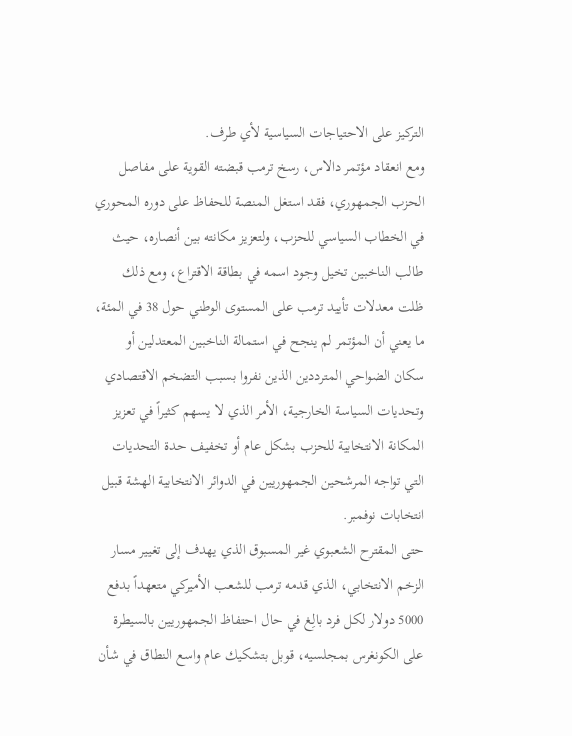التركيز على الاحتياجات السياسية لأي طرف.
ومع انعقاد مؤتمر دالاس، رسخ ترمب قبضته القوية على مفاصل الحزب الجمهوري، فقد استغل المنصة للحفاظ على دوره المحوري في الخطاب السياسي للحزب، ولتعزيز مكانته بين أنصاره، حيث طالب الناخبين تخيل وجود اسمه في بطاقة الاقتراع، ومع ذلك ظلت معدلات تأييد ترمب على المستوى الوطني حول 38 في المئة، ما يعني أن المؤتمر لم ينجح في استمالة الناخبين المعتدلين أو سكان الضواحي المترددين الذين نفروا بسبب التضخم الاقتصادي وتحديات السياسة الخارجية، الأمر الذي لا يسهم كثيراً في تعزيز المكانة الانتخابية للحزب بشكل عام أو تخفيف حدة التحديات التي تواجه المرشحين الجمهوريين في الدوائر الانتخابية الهشة قبيل انتخابات نوفمبر.
حتى المقترح الشعبوي غير المسبوق الذي يهدف إلى تغيير مسار الزخم الانتخابي، الذي قدمه ترمب للشعب الأميركي متعهداً بدفع 5000 دولار لكل فرد بالِغ في حال احتفاظ الجمهوريين بالسيطرة على الكونغرس بمجلسيه، قوبل بتشكيك عام واسع النطاق في شأن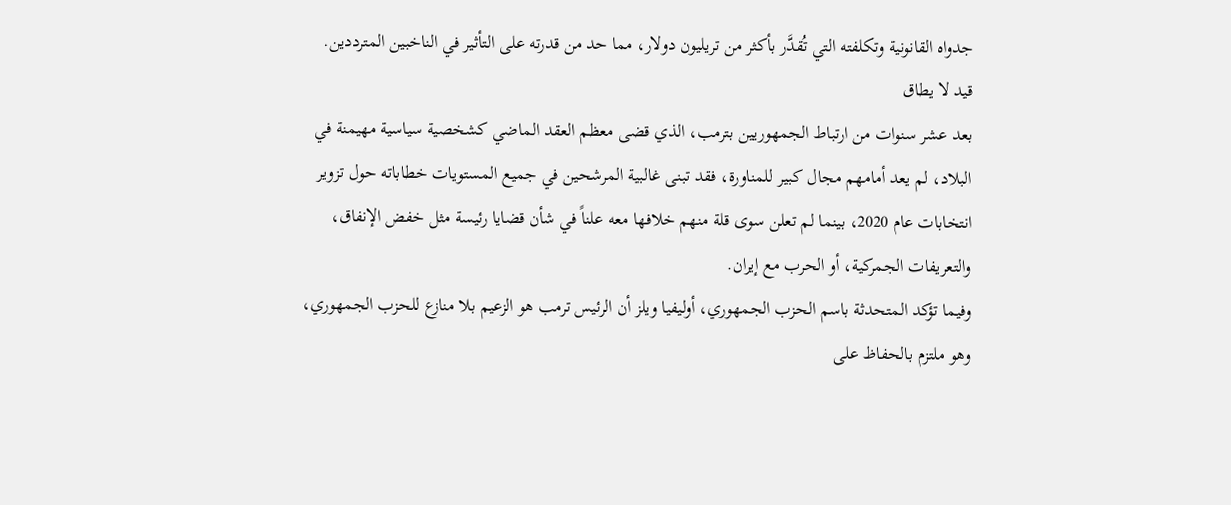جدواه القانونية وتكلفته التي تُقدَّر بأكثر من تريليون دولار، مما حد من قدرته على التأثير في الناخبين المترددين.
قيد لا يطاق
بعد عشر سنوات من ارتباط الجمهوريين بترمب، الذي قضى معظم العقد الماضي كشخصية سياسية مهيمنة في البلاد، لم يعد أمامهم مجال كبير للمناورة، فقد تبنى غالبية المرشحين في جميع المستويات خطاباته حول تزوير انتخابات عام 2020، بينما لم تعلن سوى قلة منهم خلافها معه علناً في شأن قضايا رئيسة مثل خفض الإنفاق، والتعريفات الجمركية، أو الحرب مع إيران.
وفيما تؤكد المتحدثة باسم الحزب الجمهوري، أوليفيا ويلز أن الرئيس ترمب هو الزعيم بلا منازع للحزب الجمهوري، وهو ملتزم بالحفاظ على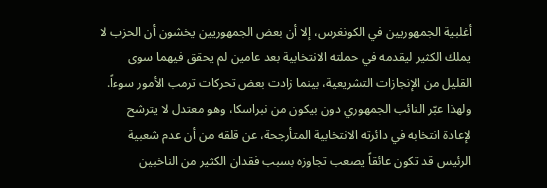أغلبية الجمهوريين في الكونغرس، إلا أن بعض الجمهوريين يخشون أن الحزب لا يملك الكثير ليقدمه في حملته الانتخابية بعد عامين لم يحقق فيهما سوى القليل من الإنجازات التشريعية، بينما زادت بعض تحركات ترمب الأمور سوءاً.
ولهذا عبّر النائب الجمهوري دون بيكون من نبراسكا، وهو معتدل لا يترشح لإعادة انتخابه في دائرته الانتخابية المتأرجحة، عن قلقه من أن عدم شعبية الرئيس قد تكون عائقاً يصعب تجاوزه بسبب فقدان الكثير من الناخبين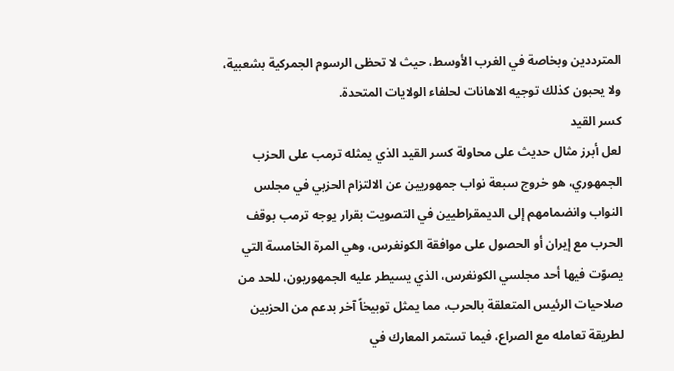المترددين وبخاصة في الغرب الأوسط، حيث لا تحظى الرسوم الجمركية بشعبية، ولا يحبون كذلك توجيه الاهانات لحلفاء الولايات المتحدة.
كسر القيد
لعل أبرز مثال حديث على محاولة كسر القيد الذي يمثله ترمب على الحزب الجمهوري، هو خروج سبعة نواب جمهوريين عن الالتزام الحزبي في مجلس النواب وانضمامهم إلى الديمقراطيين في التصويت بقرار يوجه ترمب بوقف الحرب مع إيران أو الحصول على موافقة الكونغرس، وهي المرة الخامسة التي يصوّت فيها أحد مجلسي الكونغرس، الذي يسيطر عليه الجمهوريون، للحد من صلاحيات الرئيس المتعلقة بالحرب، مما يمثل توبيخاً آخر بدعم من الحزبين لطريقة تعامله مع الصراع، فيما تستمر المعارك في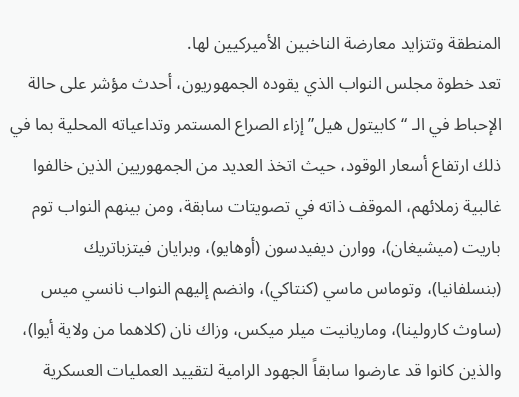المنطقة وتتزايد معارضة الناخبين الأميركيين لها.
تعد خطوة مجلس النواب الذي يقوده الجمهوريون، أحدث مؤشر على حالة الإحباط في الـ “كابيتول هيل” إزاء الصراع المستمر وتداعياته المحلية بما في ذلك ارتفاع أسعار الوقود، حيث اتخذ العديد من الجمهوريين الذين خالفوا غالبية زملائهم، الموقف ذاته في تصويتات سابقة، ومن بينهم النواب توم باريت (ميشيغان)، ووارن ديفيدسون (أوهايو)، وبرايان فيتزباتريك (بنسلفانيا)، وتوماس ماسي (كنتاكي)، وانضم إليهم النواب نانسي ميس (ساوث كارولينا)، وماريانيت ميلر ميكس، وزاك نان (كلاهما من ولاية أيوا)، والذين كانوا قد عارضوا سابقاً الجهود الرامية لتقييد العمليات العسكرية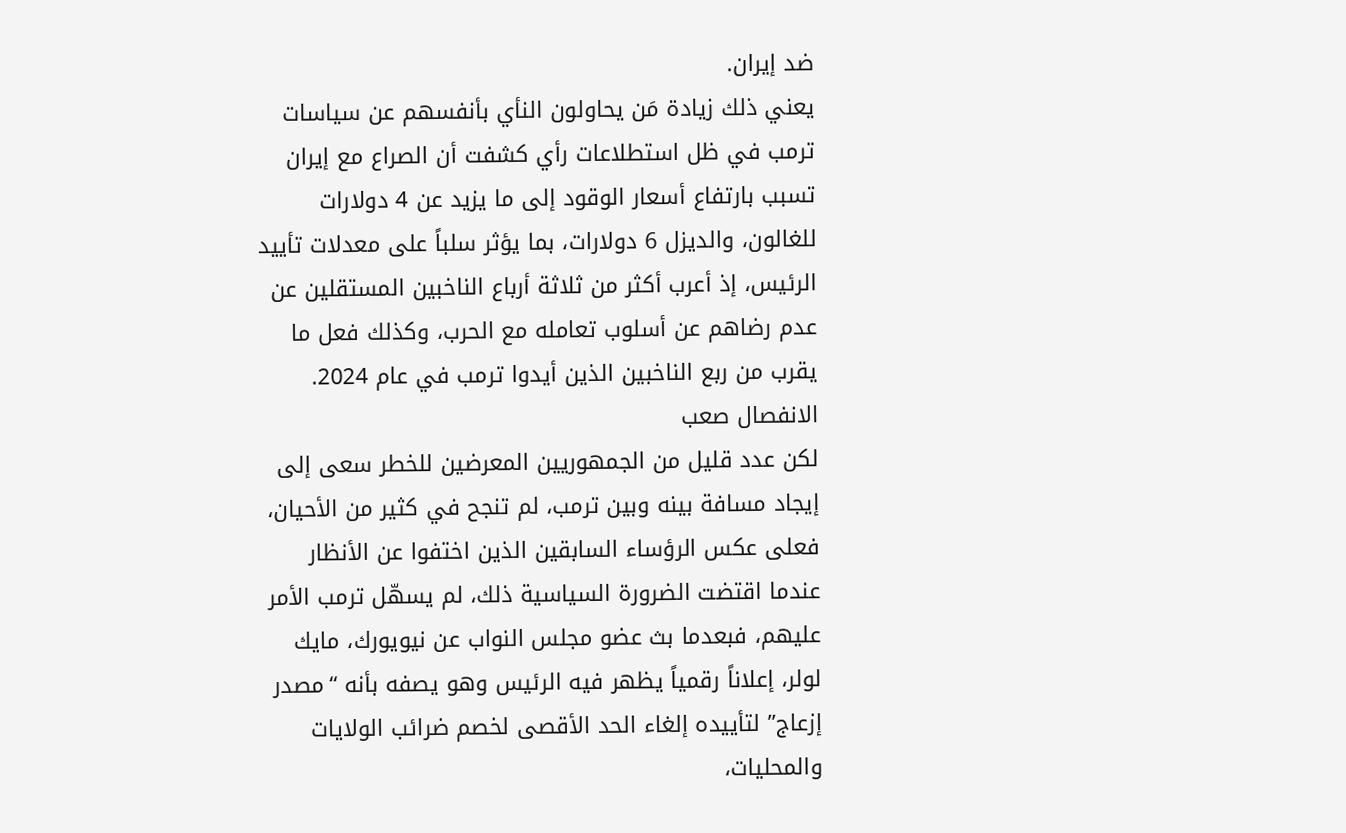ضد إيران.
يعني ذلك زيادة مَن يحاولون النأي بأنفسهم عن سياسات ترمب في ظل استطلاعات رأي كشفت أن الصراع مع إيران تسبب بارتفاع أسعار الوقود إلى ما يزيد عن 4 دولارات للغالون، والديزل 6 دولارات، بما يؤثر سلباً على معدلات تأييد الرئيس، إذ أعرب أكثر من ثلاثة أرباع الناخبين المستقلين عن عدم رضاهم عن أسلوب تعامله مع الحرب، وكذلك فعل ما يقرب من ربع الناخبين الذين أيدوا ترمب في عام 2024.
الانفصال صعب
لكن عدد قليل من الجمهوريين المعرضين للخطر سعى إلى إيجاد مسافة بينه وبين ترمب، لم تنجح في كثير من الأحيان، فعلى عكس الرؤساء السابقين الذين اختفوا عن الأنظار عندما اقتضت الضرورة السياسية ذلك، لم يسهّل ترمب الأمر عليهم، فبعدما بث عضو مجلس النواب عن نيويورك، مايك لولر، إعلاناً رقمياً يظهر فيه الرئيس وهو يصفه بأنه “مصدر إزعاج” لتأييده إلغاء الحد الأقصى لخصم ضرائب الولايات والمحليات،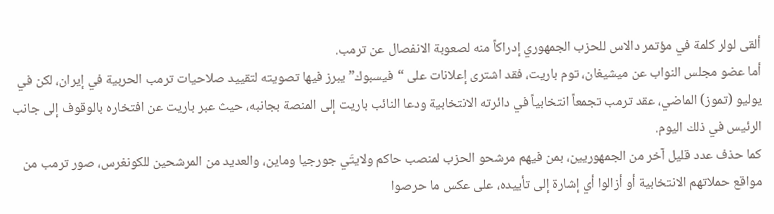ألقى لولر كلمة في مؤتمر دالاس للحزب الجمهوري إدراكاً منه لصعوبة الانفصال عن ترمب.
أما عضو مجلس النواب عن ميشيغان، توم باريت، فقد اشترى إعلانات على “فيسبوك” يبرز فيها تصويته لتقييد صلاحيات ترمب الحربية في إيران، لكن في يوليو (تموز) الماضي، عقد ترمب تجمعاً انتخابياً في دائرته الانتخابية ودعا النائب باريت إلى المنصة بجانبه، حيث عبر باريت عن افتخاره بالوقوف إلى جانب الرئيس في ذلك اليوم.
كما حذف عدد قليل آخر من الجمهوريين، بمن فيهم مرشحو الحزب لمنصب حاكم ولايتَي جورجيا وماين، والعديد من المرشحين للكونغرس، صور ترمب من مواقع حملاتهم الانتخابية أو أزالوا أي إشارة إلى تأييده، على عكس ما حرصوا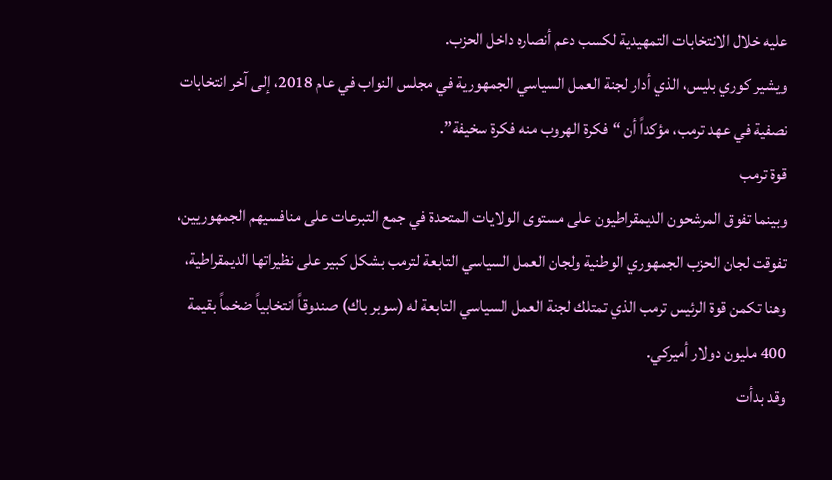عليه خلال الانتخابات التمهيدية لكسب دعم أنصاره داخل الحزب.
ويشير كوري بليس، الذي أدار لجنة العمل السياسي الجمهورية في مجلس النواب في عام 2018، إلى آخر انتخابات نصفية في عهد ترمب، مؤكداً أن “فكرة الهروب منه فكرة سخيفة”.
قوة ترمب
وبينما تفوق المرشحون الديمقراطيون على مستوى الولايات المتحدة في جمع التبرعات على منافسيهم الجمهوريين، تفوقت لجان الحزب الجمهوري الوطنية ولجان العمل السياسي التابعة لترمب بشكل كبير على نظيراتها الديمقراطية، وهنا تكمن قوة الرئيس ترمب الذي تمتلك لجنة العمل السياسي التابعة له (سوبر باك) صندوقاً انتخابياً ضخماً بقيمة 400 مليون دولار أميركي.
وقد بدأت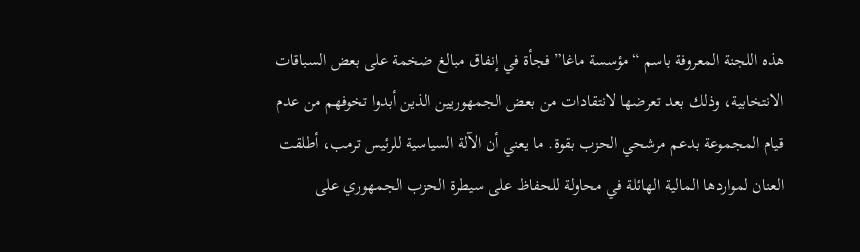هذه اللجنة المعروفة باسم “مؤسسة ماغا” فجأة في إنفاق مبالغ ضخمة على بعض السباقات الانتخابية، وذلك بعد تعرضها لانتقادات من بعض الجمهوريين الذين أبدوا تخوفهم من عدم قيام المجموعة بدعم مرشحي الحزب بقوة. ما يعني أن الآلة السياسية للرئيس ترمب، أطلقت العنان لمواردها المالية الهائلة في محاولة للحفاظ على سيطرة الحزب الجمهوري على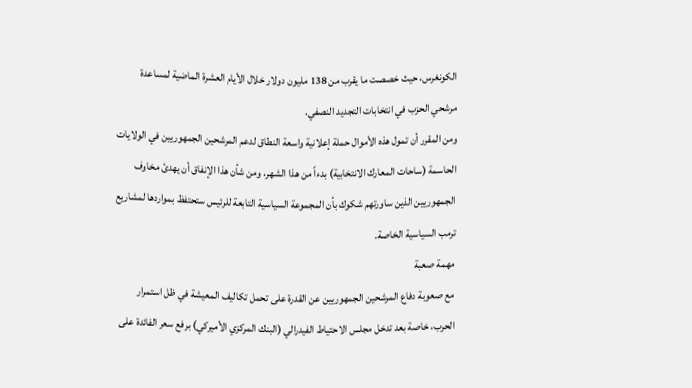الكونغرس، حيث خصصت ما يقرب من 138 مليون دولار خلال الأيام العشرة الماضية لمساعدة مرشحي الحزب في انتخابات التجديد النصفي.
ومن المقرر أن تمول هذه الأموال حملة إعلانية واسعة النطاق لدعم المرشحين الجمهوريين في الولايات الحاسمة (ساحات المعارك الانتخابية) بدءاً من هذا الشهر، ومن شأن هذا الإنفاق أن يهدئ مخاوف الجمهوريين الذين ساورتهم شكوك بأن المجموعة السياسية التابعة للرئيس ستحتفظ بمواردها لمشاريع ترمب السياسية الخاصة.
مهمة صعبة
مع صعوبة دفاع المرشحين الجمهوريين عن القدرة على تحمل تكاليف المعيشة في ظل استمرار الحرب، خاصة بعد تدخل مجلس الاحتياط الفيدرالي (البنك المركزي الأميركي) برفع سعر الفائدة على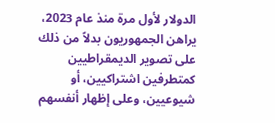الدولار لأول مرة منذ عام 2023، يراهن الجمهوريون بدلاً من ذلك على تصوير الديمقراطيين كمتطرفين اشتراكيين، أو شيوعيين، وعلى إظهار أنفسهم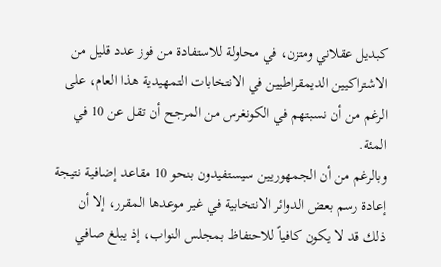كبديل عقلاني ومتزن، في محاولة للاستفادة من فوز عدد قليل من الاشتراكيين الديمقراطيين في الانتخابات التمهيدية هذا العام، على الرغم من أن نسبتهم في الكونغرس من المرجح أن تقل عن 10 في المئة.
وبالرغم من أن الجمهوريين سيستفيدون بنحو 10 مقاعد إضافية نتيجة إعادة رسم بعض الدوائر الانتخابية في غير موعدها المقرر، إلا أن ذلك قد لا يكون كافياً للاحتفاظ بمجلس النواب، إذ يبلغ صافي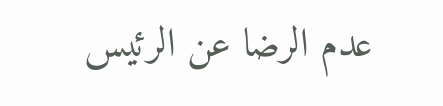عدم الرضا عن الرئيس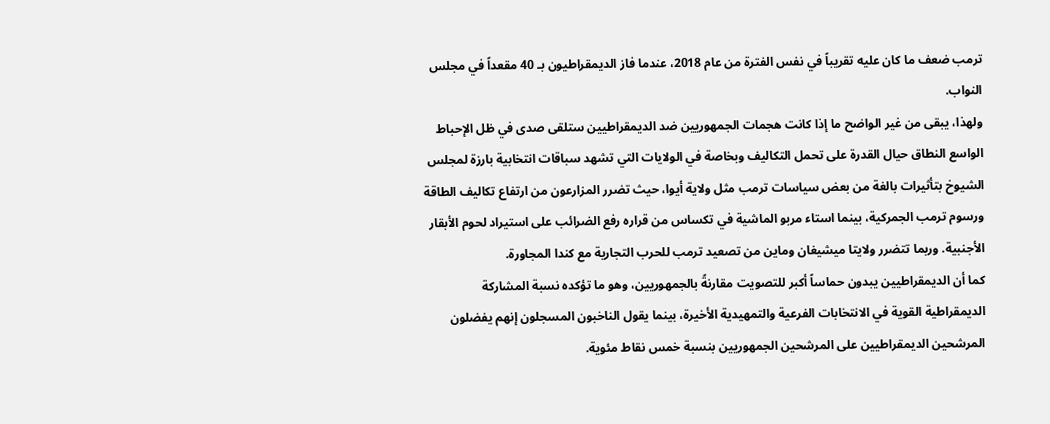ترمب ضعف ما كان عليه تقريباً في نفس الفترة من عام 2018، عندما فاز الديمقراطيون بـ 40 مقعداً في مجلس النواب.
ولهذا، يبقى من غير الواضح ما إذا كانت هجمات الجمهوريين ضد الديمقراطيين ستلقى صدى في ظل الإحباط الواسع النطاق حيال القدرة على تحمل التكاليف وبخاصة في الولايات التي تشهد سباقات انتخابية بارزة لمجلس الشيوخ بتأثيرات بالغة من بعض سياسات ترمب مثل ولاية أيوا، حيث تضرر المزارعون من ارتفاع تكاليف الطاقة ورسوم ترمب الجمركية، بينما استاء مربو الماشية في تكساس من قراره رفع الضرائب على استيراد لحوم الأبقار الأجنبية. وربما تتضرر ولايتا ميشيغان وماين من تصعيد ترمب للحرب التجارية مع كندا المجاورة.
كما أن الديمقراطيين يبدون حماساً أكبر للتصويت مقارنةً بالجمهوريين، وهو ما تؤكده نسبة المشاركة الديمقراطية القوية في الانتخابات الفرعية والتمهيدية الأخيرة، بينما يقول الناخبون المسجلون إنهم يفضلون المرشحين الديمقراطيين على المرشحين الجمهوريين بنسبة خمس نقاط مئوية.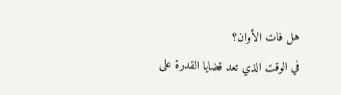هل فات الأوان؟
في الوقت الذي تعد قضايا القدرة على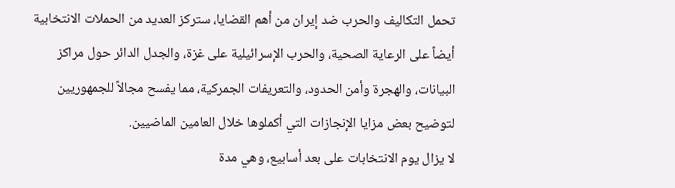تحمل التكاليف والحرب ضد إيران من أهم القضايا، ستركز العديد من الحملات الانتخابية أيضاً على الرعاية الصحية، والحرب الإسرائيلية على غزة، والجدل الدائر حول مراكز البيانات، والهجرة وأمن الحدود، والتعريفات الجمركية، مما يفسح مجالاً للجمهوريين لتوضيح بعض مزايا الإنجازات التي أكملوها خلال العامين الماضيين.
لا يزال يوم الانتخابات على بعد أسابيع، وهي مدة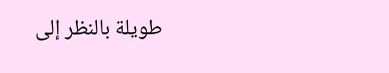طويلة بالنظر إلى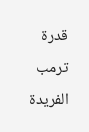قدرة ترمب الفريدة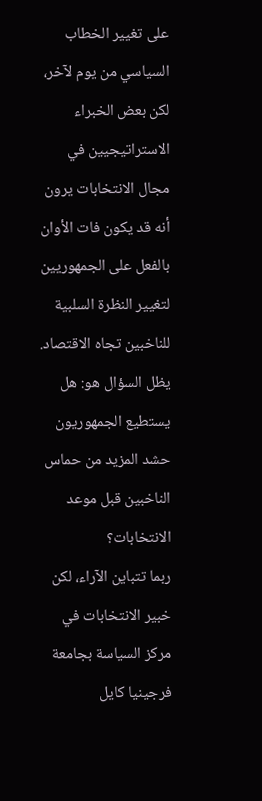على تغيير الخطاب السياسي من يوم لآخر، لكن بعض الخبراء الاستراتيجيين في مجال الانتخابات يرون أنه قد يكون فات الأوان بالفعل على الجمهوريين لتغيير النظرة السلبية للناخبين تجاه الاقتصاد.
يظل السؤال هو: هل يستطيع الجمهوريون حشد المزيد من حماس الناخبين قبل موعد الانتخابات؟
ربما تتباين الآراء، لكن خبير الانتخابات في مركز السياسة بجامعة فرجينيا كايل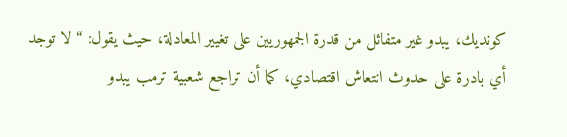كونديك، يبدو غير متفائل من قدرة الجمهوريين على تغيير المعادلة، حيث يقول: “لا توجد أي بادرة على حدوث انتعاش اقتصادي، كما أن تراجع شعبية ترمب يبدو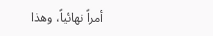أمراً نهائياً، وهذا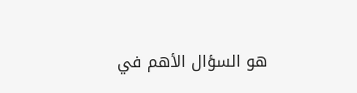هو السؤال الأهم في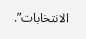الانتخابات”.